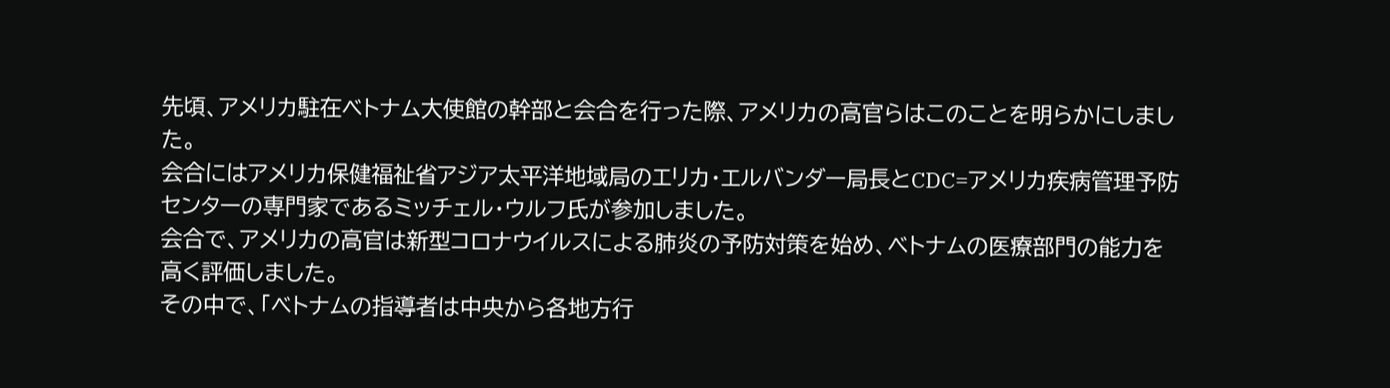先頃、アメリカ駐在ベトナム大使館の幹部と会合を行った際、アメリカの高官らはこのことを明らかにしました。
会合にはアメリカ保健福祉省アジア太平洋地域局のエリカ・エルバンダー局長とCDC=アメリカ疾病管理予防センターの専門家であるミッチェル・ウルフ氏が参加しました。
会合で、アメリカの高官は新型コロナウイルスによる肺炎の予防対策を始め、ベトナムの医療部門の能力を高く評価しました。
その中で、「ベトナムの指導者は中央から各地方行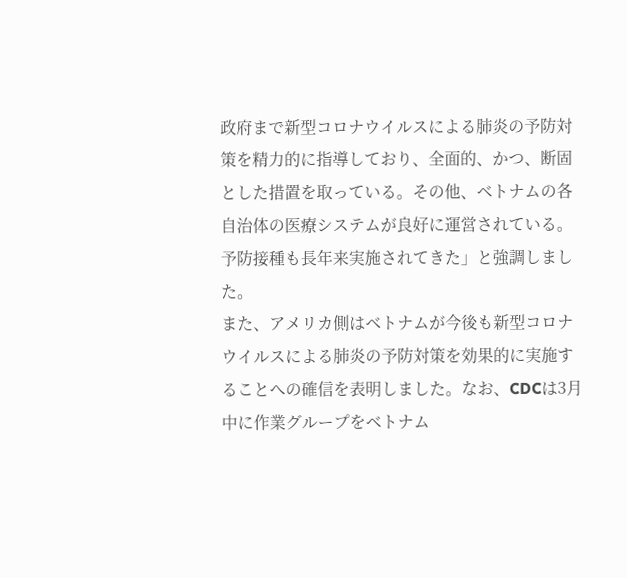政府まで新型コロナウイルスによる肺炎の予防対策を精力的に指導しており、全面的、かつ、断固とした措置を取っている。その他、ベトナムの各自治体の医療システムが良好に運営されている。予防接種も長年来実施されてきた」と強調しました。
また、アメリカ側はベトナムが今後も新型コロナウイルスによる肺炎の予防対策を効果的に実施することへの確信を表明しました。なお、CDCは3月中に作業グループをベトナム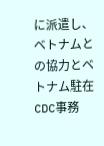に派遣し、ベトナムとの協力とベトナム駐在CDC事務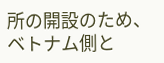所の開設のため、ベトナム側と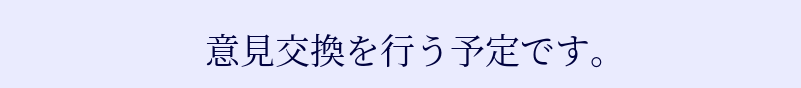意見交換を行う予定です。